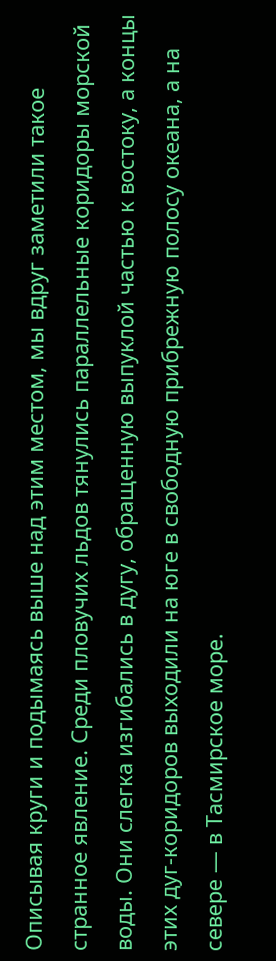Описывая круги и подымаясь выше над этим местом, мы вдруг заметили такое странное явление. Среди пловучих льдов тянулись параллельные коридоры морской воды. Они слегка изгибались в дугу, обращенную выпуклой частью к востоку, а концы этих дуг-коридоров выходили на юге в свободную прибрежную полосу океана, а на севере — в Тасмирское море.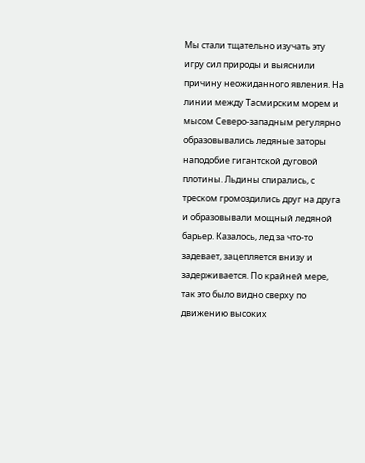Мы стали тщательно изучать эту игру сил природы и выяснили причину неожиданного явления. На линии между Тасмирским морем и мысом Северо-западным регулярно образовывались ледяные заторы наподобие гигантской дуговой плотины. Льдины спирались, с треском громоздились друг на друга и образовывали мощный ледяной барьер. Казалось, лед за что-то задевает, зацепляется внизу и задерживается. По крайней мере, так это было видно сверху по движению высоких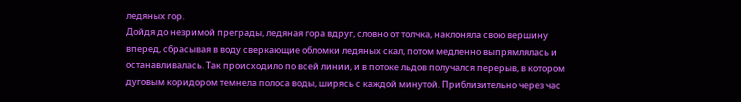ледяных гор.
Дойдя до незримой преграды, ледяная гора вдруг, словно от толчка, наклоняла свою вершину вперед, сбрасывая в воду сверкающие обломки ледяных скал, потом медленно выпрямлялась и останавливалась. Так происходило по всей линии, и в потоке льдов получался перерыв, в котором дуговым коридором темнела полоса воды, ширясь с каждой минутой. Приблизительно через час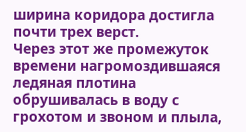ширина коридора достигла почти трех верст.
Через этот же промежуток времени нагромоздившаяся ледяная плотина обрушивалась в воду с грохотом и звоном и плыла,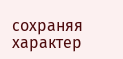сохраняя характер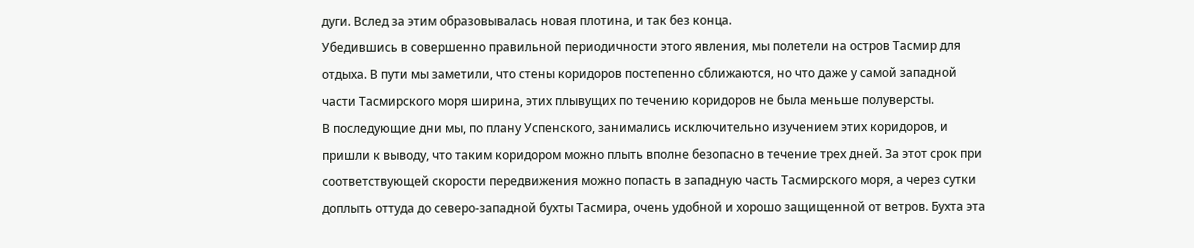дуги. Вслед за этим образовывалась новая плотина, и так без конца.
Убедившись в совершенно правильной периодичности этого явления, мы полетели на остров Тасмир для отдыха. В пути мы заметили, что стены коридоров постепенно сближаются, но что даже у самой западной части Тасмирского моря ширина, этих плывущих по течению коридоров не была меньше полуверсты.
В последующие дни мы, по плану Успенского, занимались исключительно изучением этих коридоров, и пришли к выводу, что таким коридором можно плыть вполне безопасно в течение трех дней. За этот срок при соответствующей скорости передвижения можно попасть в западную часть Тасмирского моря, а через сутки доплыть оттуда до северо-западной бухты Тасмира, очень удобной и хорошо защищенной от ветров. Бухта эта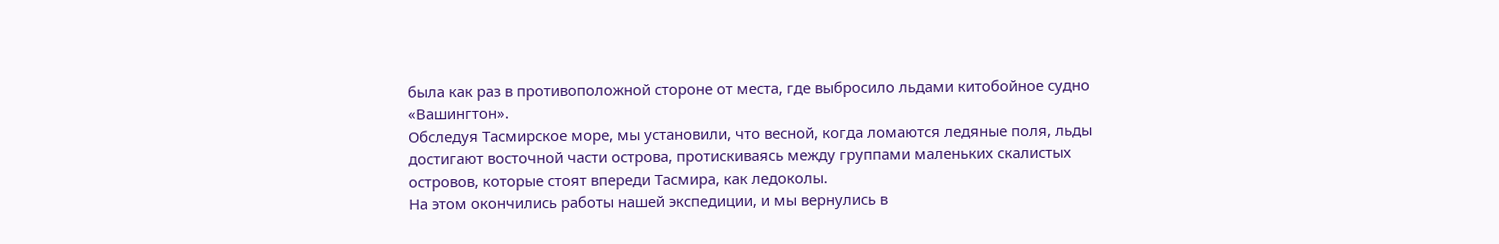была как раз в противоположной стороне от места, где выбросило льдами китобойное судно «Вашингтон».
Обследуя Тасмирское море, мы установили, что весной, когда ломаются ледяные поля, льды достигают восточной части острова, протискиваясь между группами маленьких скалистых островов, которые стоят впереди Тасмира, как ледоколы.
На этом окончились работы нашей экспедиции, и мы вернулись в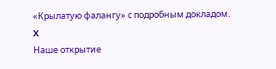«Крылатую фалангу» с подробным докладом.
X
Наше открытие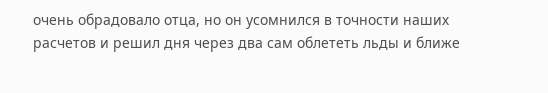очень обрадовало отца, но он усомнился в точности наших расчетов и решил дня через два сам облететь льды и ближе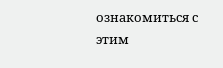ознакомиться с этим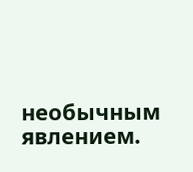необычным явлением.